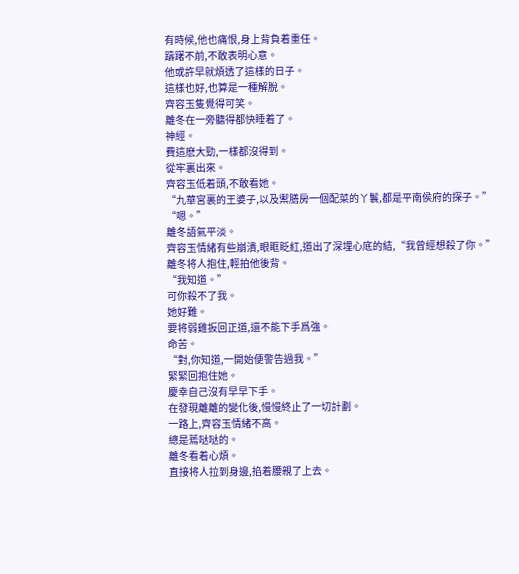有時候,他也痛恨,身上背負着重任。
躊躇不前,不敢表明心意。
他或許早就煩透了這樣的日子。
這樣也好,也算是一種解脫。
齊容玉隻覺得可笑。
離冬在一旁聽得都快睡着了。
神經。
費這麽大勁,一樣都沒得到。
從牢裏出來。
齊容玉低着頭,不敢看她。
“九華宮裏的王婆子,以及禦膳房一個配菜的丫鬟,都是平南侯府的探子。”
“嗯。”
離冬語氣平淡。
齊容玉情緒有些崩潰,眼眶眨紅,道出了深埋心底的結,“我曾經想殺了你。”
離冬将人抱住,輕拍他後背。
“我知道。”
可你殺不了我。
她好難。
要将弱雞扳回正道,還不能下手爲強。
命苦。
“對,你知道,一開始便警告過我。”
緊緊回抱住她。
慶幸自己沒有早早下手。
在發現離離的變化後,慢慢終止了一切計劃。
一路上,齊容玉情緒不高。
總是蔫哒哒的。
離冬看着心煩。
直接将人拉到身邊,掐着腰親了上去。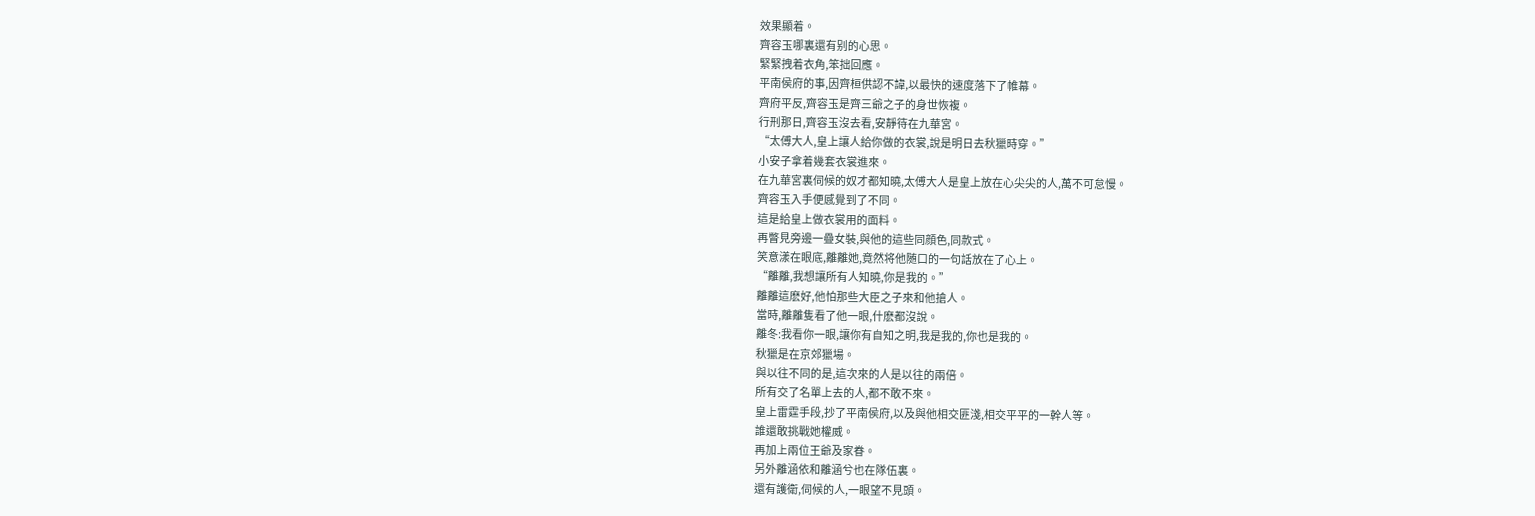效果顯着。
齊容玉哪裏還有别的心思。
緊緊拽着衣角,笨拙回應。
平南侯府的事,因齊桓供認不諱,以最快的速度落下了帷幕。
齊府平反,齊容玉是齊三爺之子的身世恢複。
行刑那日,齊容玉沒去看,安靜待在九華宮。
“太傅大人,皇上讓人給你做的衣裳,說是明日去秋獵時穿。”
小安子拿着幾套衣裳進來。
在九華宮裏伺候的奴才都知曉,太傅大人是皇上放在心尖尖的人,萬不可怠慢。
齊容玉入手便感覺到了不同。
這是給皇上做衣裳用的面料。
再瞥見旁邊一疊女裝,與他的這些同顔色,同款式。
笑意漾在眼底,離離她,竟然将他随口的一句話放在了心上。
“離離,我想讓所有人知曉,你是我的。”
離離這麽好,他怕那些大臣之子來和他搶人。
當時,離離隻看了他一眼,什麽都沒說。
離冬:我看你一眼,讓你有自知之明,我是我的,你也是我的。
秋獵是在京郊獵場。
與以往不同的是,這次來的人是以往的兩倍。
所有交了名單上去的人,都不敢不來。
皇上雷霆手段,抄了平南侯府,以及與他相交匪淺,相交平平的一幹人等。
誰還敢挑戰她權威。
再加上兩位王爺及家眷。
另外離涵依和離涵兮也在隊伍裏。
還有護衛,伺候的人,一眼望不見頭。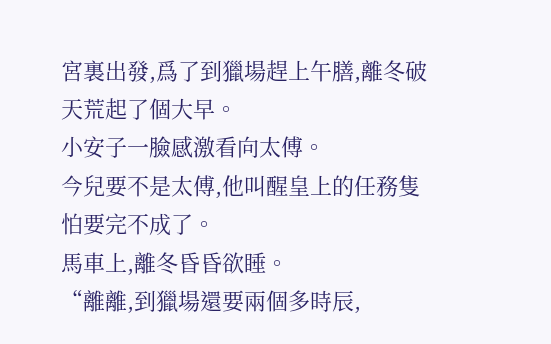宮裏出發,爲了到獵場趕上午膳,離冬破天荒起了個大早。
小安子一臉感激看向太傅。
今兒要不是太傅,他叫醒皇上的任務隻怕要完不成了。
馬車上,離冬昏昏欲睡。
“離離,到獵場還要兩個多時辰,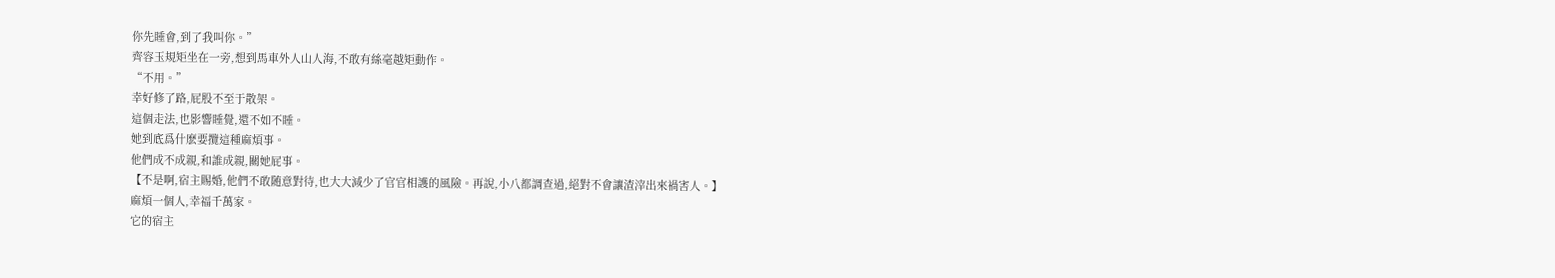你先睡會,到了我叫你。”
齊容玉規矩坐在一旁,想到馬車外人山人海,不敢有絲毫越矩動作。
“不用。”
幸好修了路,屁股不至于散架。
這個走法,也影響睡覺,還不如不睡。
她到底爲什麽要攬這種麻煩事。
他們成不成親,和誰成親,關她屁事。
【不是啊,宿主賜婚,他們不敢随意對待,也大大減少了官官相護的風險。再說,小八都調查過,絕對不會讓渣滓出來禍害人。】
麻煩一個人,幸福千萬家。
它的宿主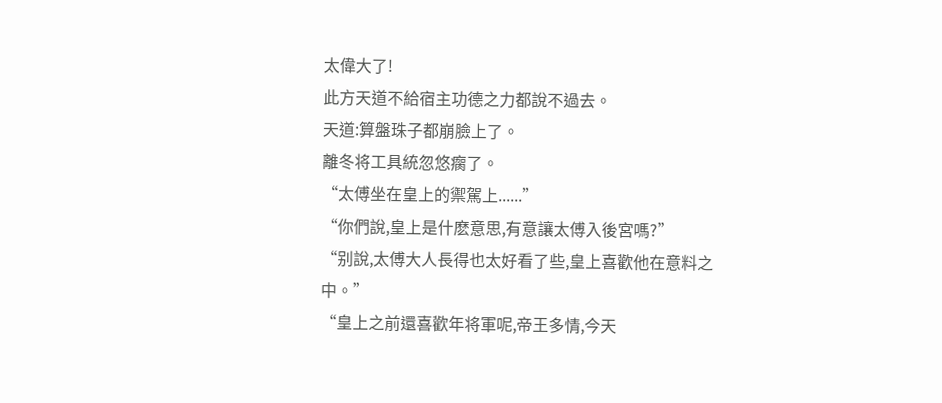太偉大了!
此方天道不給宿主功德之力都說不過去。
天道:算盤珠子都崩臉上了。
離冬将工具統忽悠瘸了。
“太傅坐在皇上的禦駕上......”
“你們說,皇上是什麽意思,有意讓太傅入後宮嗎?”
“别說,太傅大人長得也太好看了些,皇上喜歡他在意料之中。”
“皇上之前還喜歡年将軍呢,帝王多情,今天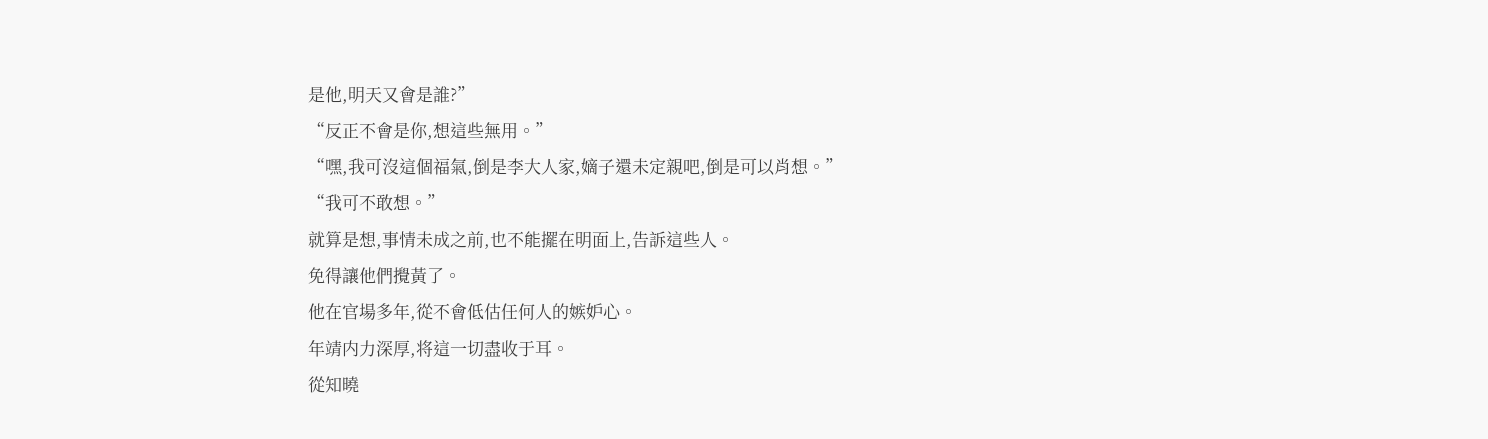是他,明天又會是誰?”
“反正不會是你,想這些無用。”
“嘿,我可沒這個福氣,倒是李大人家,嫡子還未定親吧,倒是可以肖想。”
“我可不敢想。”
就算是想,事情未成之前,也不能擺在明面上,告訴這些人。
免得讓他們攪黃了。
他在官場多年,從不會低估任何人的嫉妒心。
年靖内力深厚,将這一切盡收于耳。
從知曉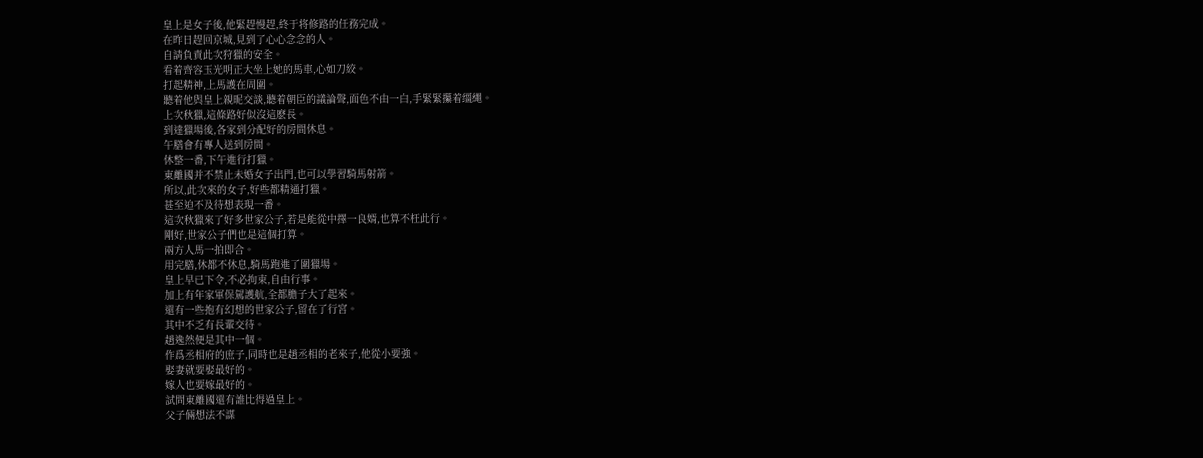皇上是女子後,他緊趕慢趕,終于将修路的任務完成。
在昨日趕回京城,見到了心心念念的人。
自請負責此次狩獵的安全。
看着齊容玉光明正大坐上她的馬車,心如刀絞。
打起精神,上馬護在周圍。
聽着他與皇上親昵交談,聽着朝臣的議論聲,面色不由一白,手緊緊攥着缰繩。
上次秋獵,這條路好似沒這麽長。
到達獵場後,各家到分配好的房間休息。
午膳會有專人送到房間。
休整一番,下午進行打獵。
東離國并不禁止未婚女子出門,也可以學習騎馬射箭。
所以,此次來的女子,好些都精通打獵。
甚至迫不及待想表現一番。
這次秋獵來了好多世家公子,若是能從中擇一良婿,也算不枉此行。
剛好,世家公子們也是這個打算。
兩方人馬一拍即合。
用完膳,休都不休息,騎馬跑進了圍獵場。
皇上早已下令,不必拘束,自由行事。
加上有年家軍保駕護航,全都膽子大了起來。
還有一些抱有幻想的世家公子,留在了行宮。
其中不乏有長輩交待。
趙逸然便是其中一個。
作爲丞相府的庶子,同時也是趙丞相的老來子,他從小要強。
娶妻就要娶最好的。
嫁人也要嫁最好的。
試問東離國還有誰比得過皇上。
父子倆想法不謀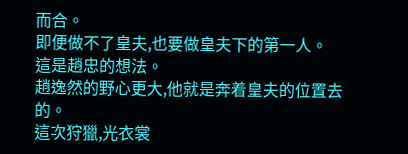而合。
即便做不了皇夫,也要做皇夫下的第一人。
這是趙忠的想法。
趙逸然的野心更大,他就是奔着皇夫的位置去的。
這次狩獵,光衣裳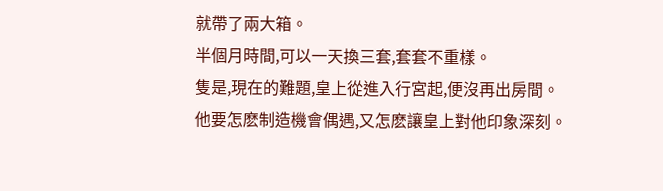就帶了兩大箱。
半個月時間,可以一天換三套,套套不重樣。
隻是,現在的難題,皇上從進入行宮起,便沒再出房間。
他要怎麽制造機會偶遇,又怎麽讓皇上對他印象深刻。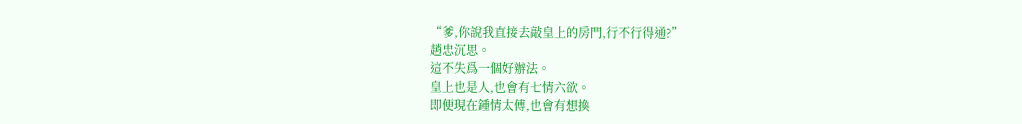“爹,你說我直接去敲皇上的房門,行不行得通?”
趙忠沉思。
這不失爲一個好辦法。
皇上也是人,也會有七情六欲。
即便現在鍾情太傅,也會有想換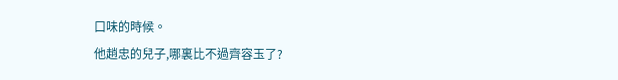口味的時候。
他趙忠的兒子,哪裏比不過齊容玉了?